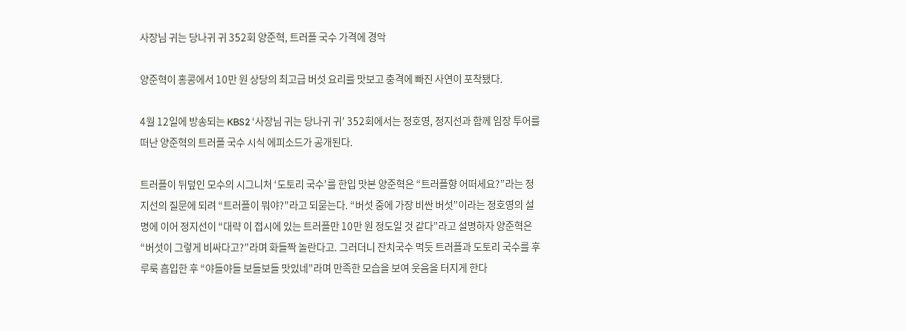사장님 귀는 당나귀 귀 352회 양준혁, 트러플 국수 가격에 경악

양준혁이 홍콩에서 10만 원 상당의 최고급 버섯 요리를 맛보고 충격에 빠진 사연이 포착됐다.

4월 12일에 방송되는 KBS2 ‘사장님 귀는 당나귀 귀’ 352회에서는 정호영, 정지선과 함께 임장 투어를 떠난 양준혁의 트러플 국수 시식 에피소드가 공개된다.

트러플이 뒤덮인 모수의 시그니처 ‘도토리 국수’를 한입 맛본 양준혁은 “트러플향 어떠세요?”라는 정지선의 질문에 되려 “트러플이 뭐야?”라고 되묻는다. “버섯 중에 가장 비싼 버섯”이라는 정호영의 설명에 이어 정지선이 “대략 이 접시에 있는 트러플만 10만 원 정도일 것 같다”라고 설명하자 양준혁은 “버섯이 그렇게 비싸다고?”라며 화들짝 놀란다고. 그러더니 잔치국수 먹듯 트러플과 도토리 국수를 후루룩 흡입한 후 “야들야들 보들보들 맛있네”라며 만족한 모습을 보여 웃음을 터지게 한다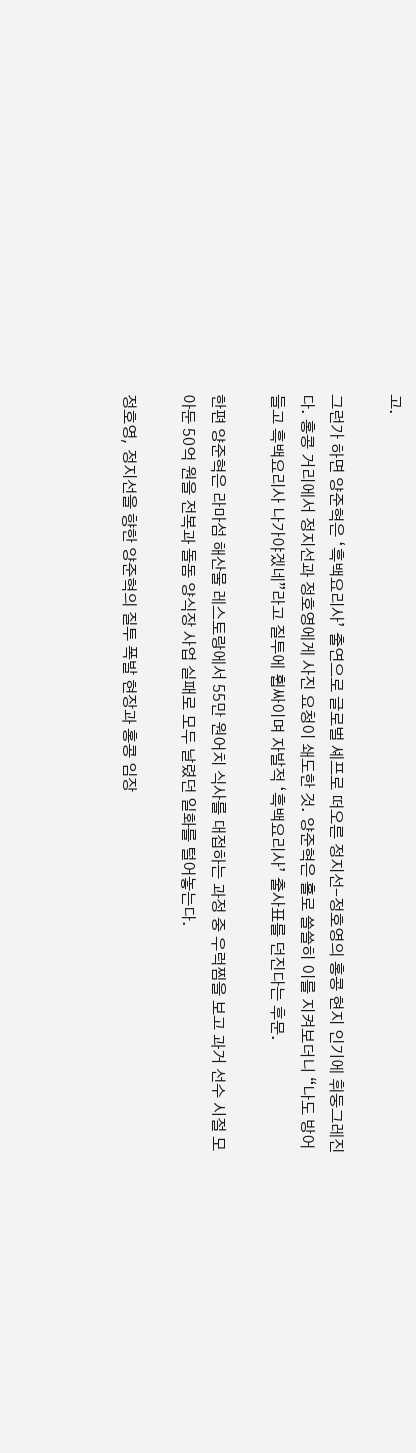고.

그런가 하면 양준혁은 ‘흑백요리사’ 출연으로 글로벌 셰프로 떠오른 정지선-정호영의 홍콩 현지 인기에 휘둥그레진다. 홍콩 거리에서 정지선과 정호영에게 사진 요청이 쇄도한 것. 양준혁은 홀로 쓸쓸히 이를 지켜보더니 “나도 방어 들고 흑백요리사 나가야겠네”라고 질투에 휩싸이며 자발적 ‘흑백요리사’ 출사표를 던진다는 후문.

한편 양준혁은 라마섬 해산물 레스토랑에서 55만 원어치 식사를 대접하는 과정 중 우럭찜을 보고 과거 선수 시절 모아둔 50억 원을 전복과 돌돔 양식장 사업 실패로 모두 날렸던 일화를 털어놓는다.

정호영, 정지선을 향한 양준혁의 질투 폭발 현장과 홍콩 임장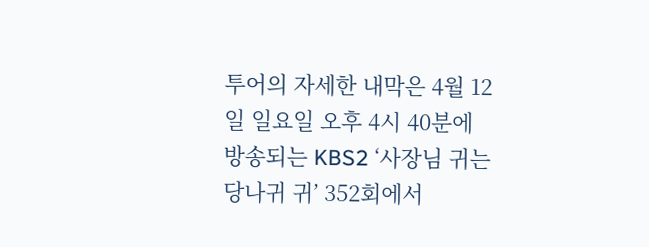투어의 자세한 내막은 4월 12일 일요일 오후 4시 40분에 방송되는 KBS2 ‘사장님 귀는 당나귀 귀’ 352회에서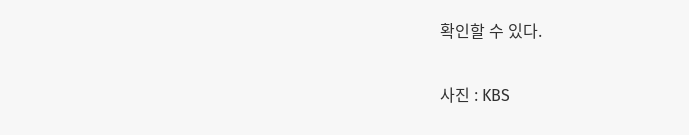확인할 수 있다.

사진 : KBS